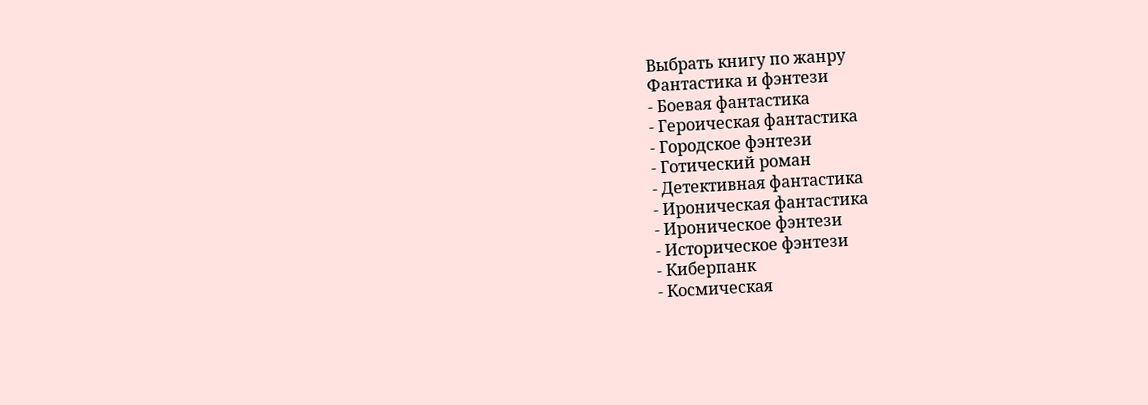Выбрать книгу по жанру
Фантастика и фэнтези
- Боевая фантастика
- Героическая фантастика
- Городское фэнтези
- Готический роман
- Детективная фантастика
- Ироническая фантастика
- Ироническое фэнтези
- Историческое фэнтези
- Киберпанк
- Космическая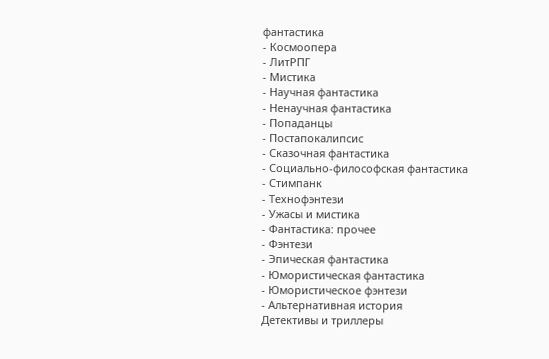фантастика
- Космоопера
- ЛитРПГ
- Мистика
- Научная фантастика
- Ненаучная фантастика
- Попаданцы
- Постапокалипсис
- Сказочная фантастика
- Социально-философская фантастика
- Стимпанк
- Технофэнтези
- Ужасы и мистика
- Фантастика: прочее
- Фэнтези
- Эпическая фантастика
- Юмористическая фантастика
- Юмористическое фэнтези
- Альтернативная история
Детективы и триллеры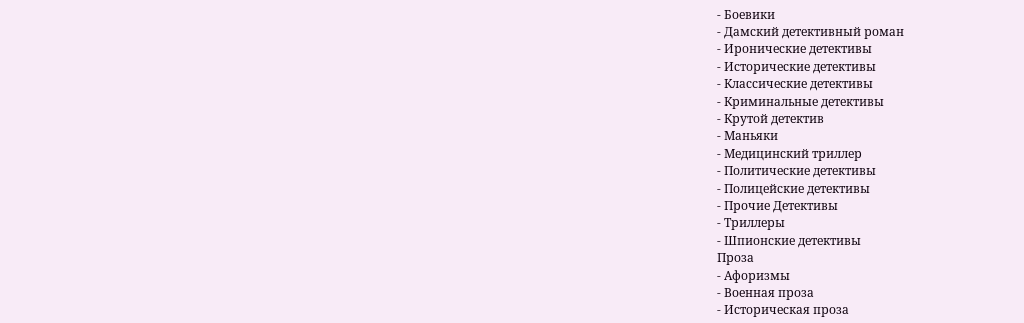- Боевики
- Дамский детективный роман
- Иронические детективы
- Исторические детективы
- Классические детективы
- Криминальные детективы
- Крутой детектив
- Маньяки
- Медицинский триллер
- Политические детективы
- Полицейские детективы
- Прочие Детективы
- Триллеры
- Шпионские детективы
Проза
- Афоризмы
- Военная проза
- Историческая проза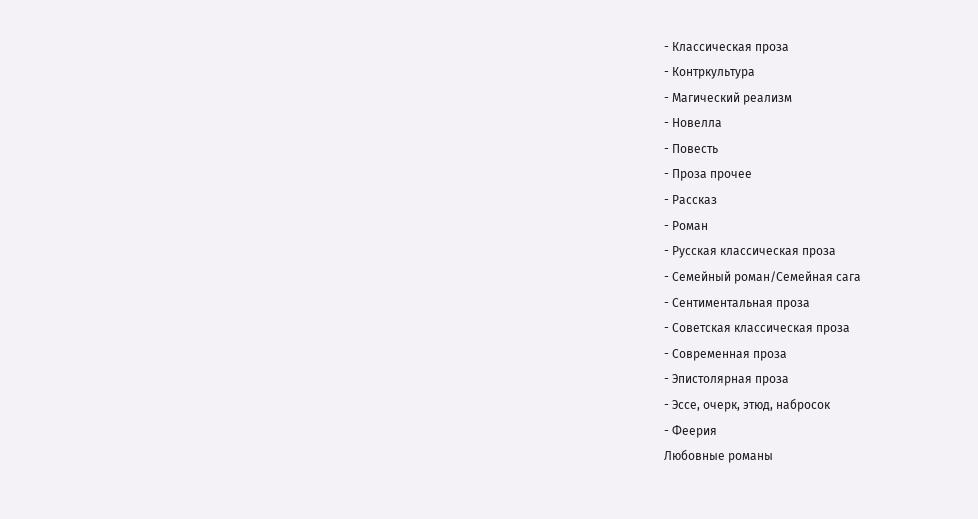- Классическая проза
- Контркультура
- Магический реализм
- Новелла
- Повесть
- Проза прочее
- Рассказ
- Роман
- Русская классическая проза
- Семейный роман/Семейная сага
- Сентиментальная проза
- Советская классическая проза
- Современная проза
- Эпистолярная проза
- Эссе, очерк, этюд, набросок
- Феерия
Любовные романы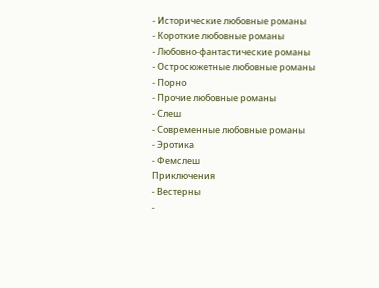- Исторические любовные романы
- Короткие любовные романы
- Любовно-фантастические романы
- Остросюжетные любовные романы
- Порно
- Прочие любовные романы
- Слеш
- Современные любовные романы
- Эротика
- Фемслеш
Приключения
- Вестерны
-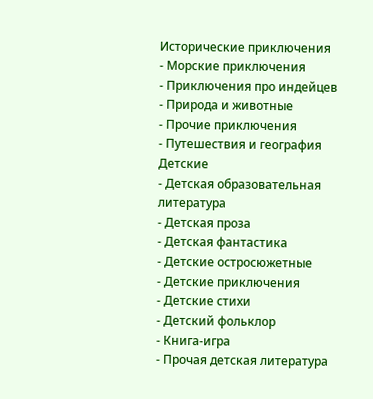Исторические приключения
- Морские приключения
- Приключения про индейцев
- Природа и животные
- Прочие приключения
- Путешествия и география
Детские
- Детская образовательная литература
- Детская проза
- Детская фантастика
- Детские остросюжетные
- Детские приключения
- Детские стихи
- Детский фольклор
- Книга-игра
- Прочая детская литература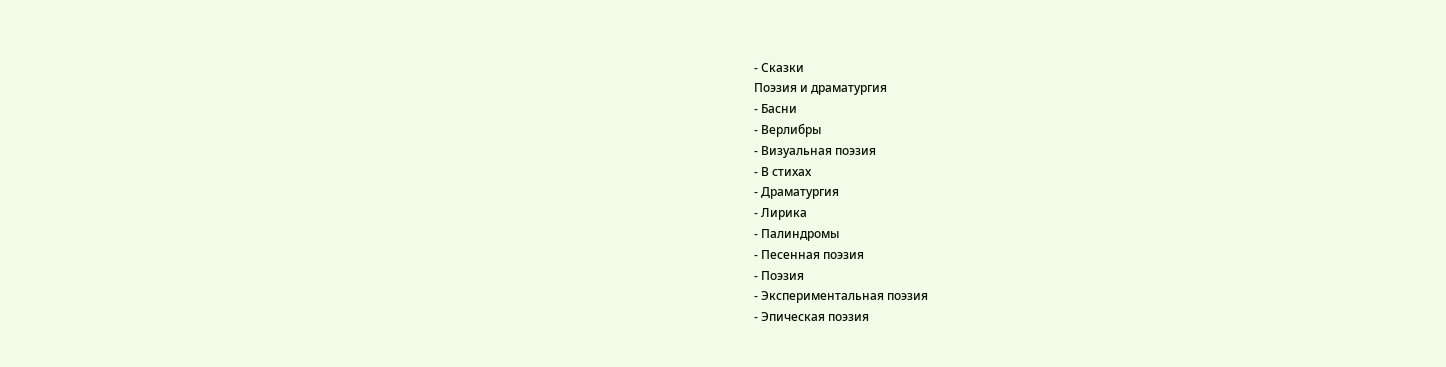- Сказки
Поэзия и драматургия
- Басни
- Верлибры
- Визуальная поэзия
- В стихах
- Драматургия
- Лирика
- Палиндромы
- Песенная поэзия
- Поэзия
- Экспериментальная поэзия
- Эпическая поэзия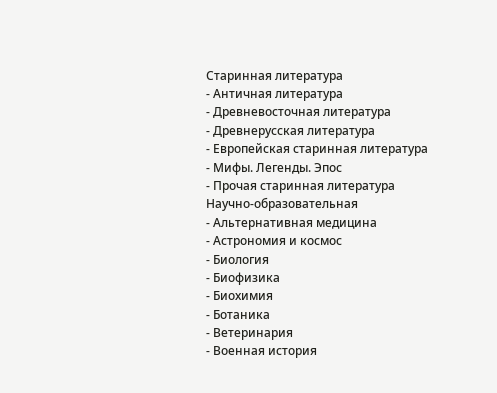Старинная литература
- Античная литература
- Древневосточная литература
- Древнерусская литература
- Европейская старинная литература
- Мифы. Легенды. Эпос
- Прочая старинная литература
Научно-образовательная
- Альтернативная медицина
- Астрономия и космос
- Биология
- Биофизика
- Биохимия
- Ботаника
- Ветеринария
- Военная история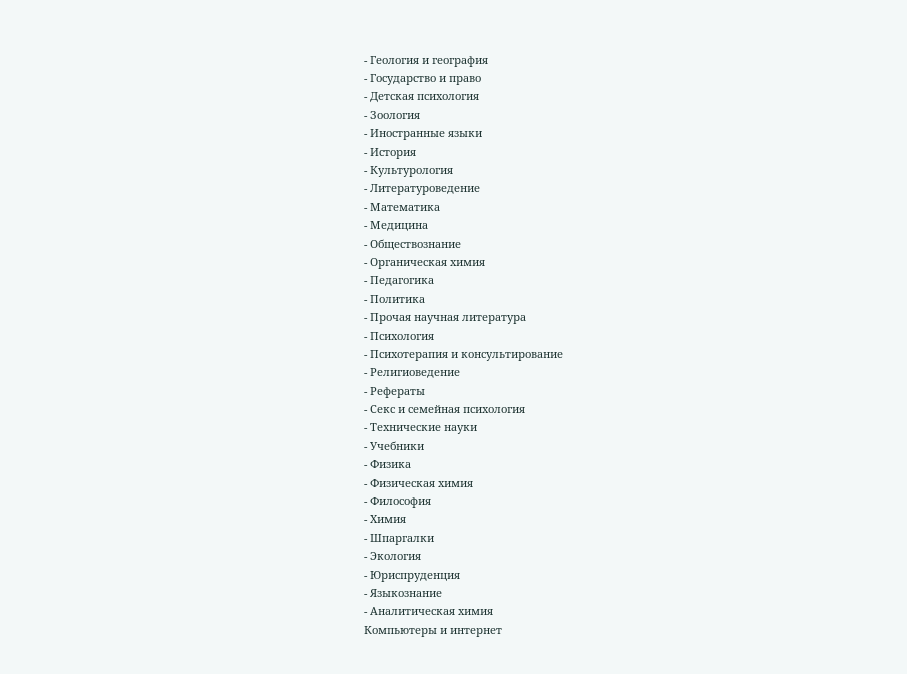- Геология и география
- Государство и право
- Детская психология
- Зоология
- Иностранные языки
- История
- Культурология
- Литературоведение
- Математика
- Медицина
- Обществознание
- Органическая химия
- Педагогика
- Политика
- Прочая научная литература
- Психология
- Психотерапия и консультирование
- Религиоведение
- Рефераты
- Секс и семейная психология
- Технические науки
- Учебники
- Физика
- Физическая химия
- Философия
- Химия
- Шпаргалки
- Экология
- Юриспруденция
- Языкознание
- Аналитическая химия
Компьютеры и интернет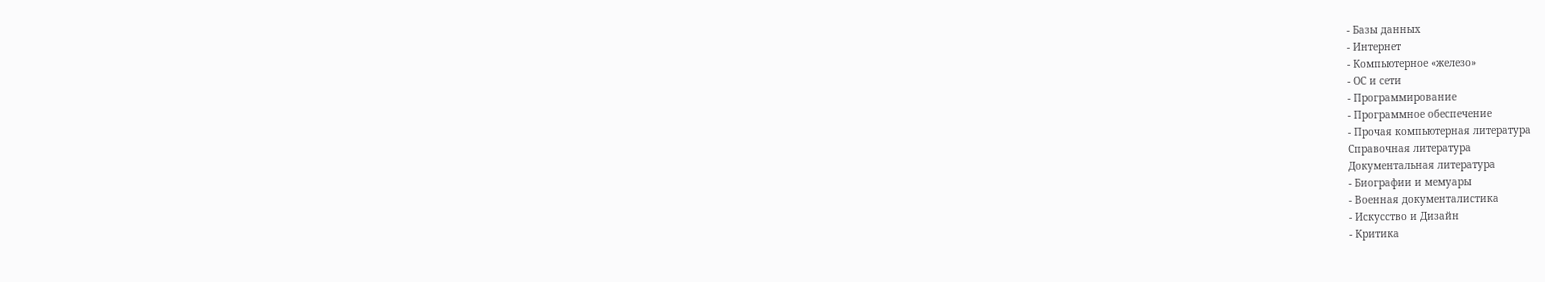- Базы данных
- Интернет
- Компьютерное «железо»
- ОС и сети
- Программирование
- Программное обеспечение
- Прочая компьютерная литература
Справочная литература
Документальная литература
- Биографии и мемуары
- Военная документалистика
- Искусство и Дизайн
- Критика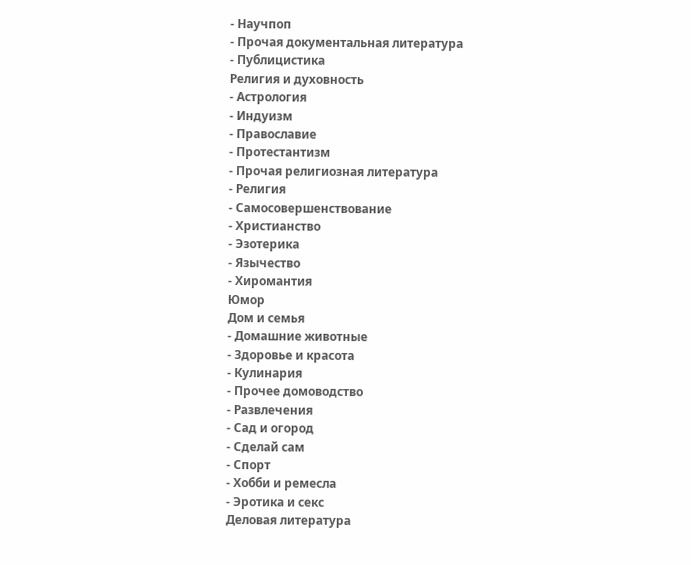- Научпоп
- Прочая документальная литература
- Публицистика
Религия и духовность
- Астрология
- Индуизм
- Православие
- Протестантизм
- Прочая религиозная литература
- Религия
- Самосовершенствование
- Христианство
- Эзотерика
- Язычество
- Хиромантия
Юмор
Дом и семья
- Домашние животные
- Здоровье и красота
- Кулинария
- Прочее домоводство
- Развлечения
- Сад и огород
- Сделай сам
- Спорт
- Хобби и ремесла
- Эротика и секс
Деловая литература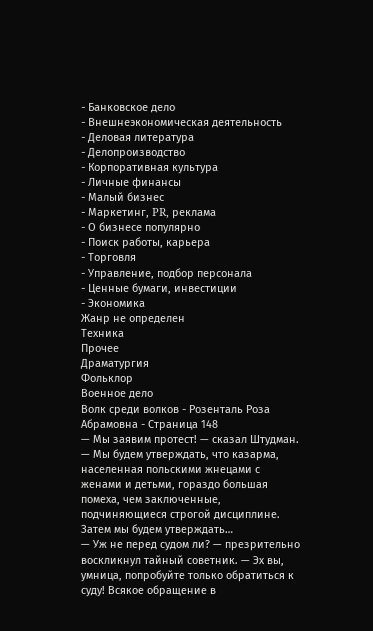- Банковское дело
- Внешнеэкономическая деятельность
- Деловая литература
- Делопроизводство
- Корпоративная культура
- Личные финансы
- Малый бизнес
- Маркетинг, PR, реклама
- О бизнесе популярно
- Поиск работы, карьера
- Торговля
- Управление, подбор персонала
- Ценные бумаги, инвестиции
- Экономика
Жанр не определен
Техника
Прочее
Драматургия
Фольклор
Военное дело
Волк среди волков - Розенталь Роза Абрамовна - Страница 148
— Мы заявим протест! — сказал Штудман. — Мы будем утверждать, что казарма, населенная польскими жнецами с женами и детьми, гораздо большая помеха, чем заключенные, подчиняющиеся строгой дисциплине. Затем мы будем утверждать…
— Уж не перед судом ли? — презрительно воскликнул тайный советник. — Эх вы, умница, попробуйте только обратиться к суду! Всякое обращение в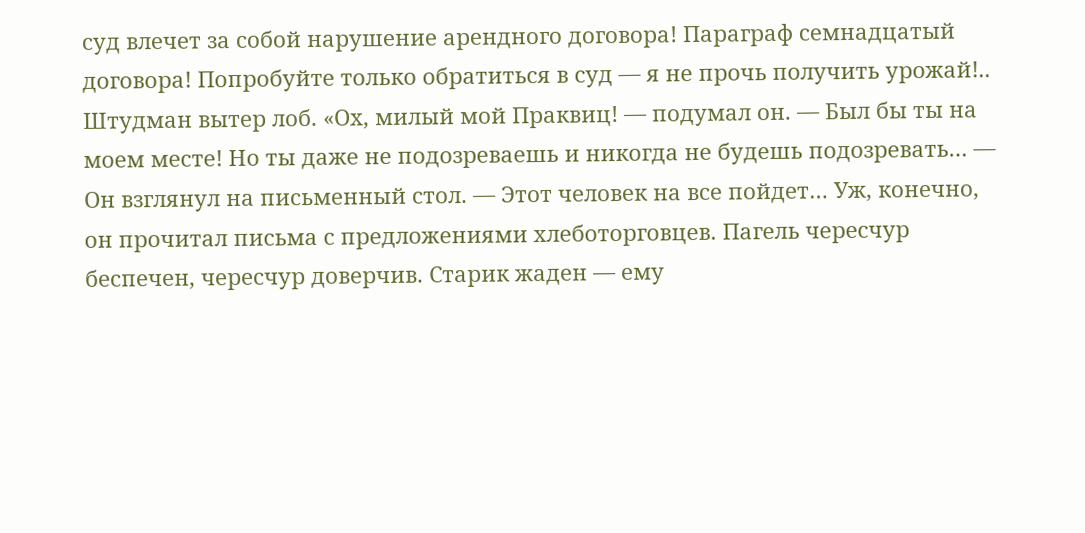суд влечет за собой нарушение арендного договора! Параграф семнадцатый договора! Попробуйте только обратиться в суд — я не прочь получить урожай!..
Штудман вытер лоб. «Ох, милый мой Праквиц! — подумал он. — Был бы ты на моем месте! Но ты даже не подозреваешь и никогда не будешь подозревать… — Он взглянул на письменный стол. — Этот человек на все пойдет… Уж, конечно, он прочитал письма с предложениями хлеботорговцев. Пагель чересчур беспечен, чересчур доверчив. Старик жаден — ему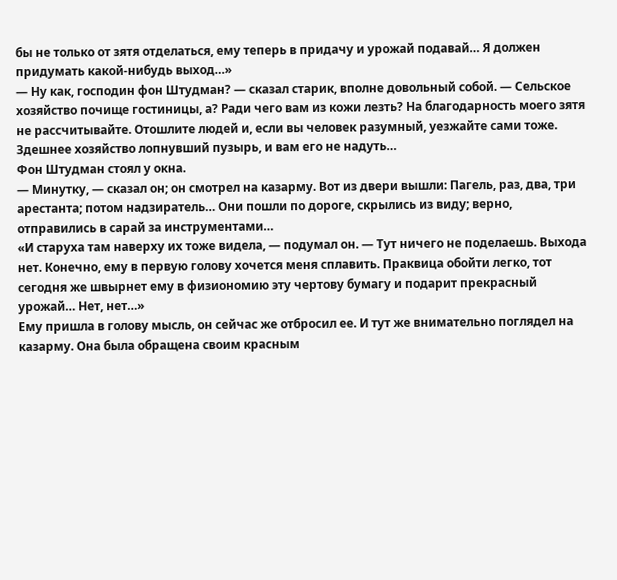бы не только от зятя отделаться, ему теперь в придачу и урожай подавай… Я должен придумать какой-нибудь выход…»
— Ну как, господин фон Штудман? — сказал старик, вполне довольный собой. — Сельское хозяйство почище гостиницы, а? Ради чего вам из кожи лезть? На благодарность моего зятя не рассчитывайте. Отошлите людей и, если вы человек разумный, уезжайте сами тоже. Здешнее хозяйство лопнувший пузырь, и вам его не надуть…
Фон Штудман стоял у окна.
— Минутку, — сказал он; он смотрел на казарму. Вот из двери вышли: Пагель, раз, два, три арестанта; потом надзиратель… Они пошли по дороге, скрылись из виду; верно, отправились в сарай за инструментами…
«И старуха там наверху их тоже видела, — подумал он. — Тут ничего не поделаешь. Выхода нет. Конечно, ему в первую голову хочется меня сплавить. Праквица обойти легко, тот сегодня же швырнет ему в физиономию эту чертову бумагу и подарит прекрасный урожай… Нет, нет…»
Ему пришла в голову мысль, он сейчас же отбросил ее. И тут же внимательно поглядел на казарму. Она была обращена своим красным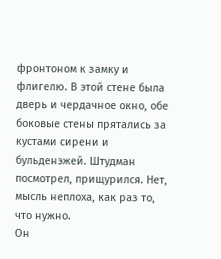фронтоном к замку и флигелю. В этой стене была дверь и чердачное окно, обе боковые стены прятались за кустами сирени и бульденэжей. Штудман посмотрел, прищурился. Нет, мысль неплоха, как раз то, что нужно.
Он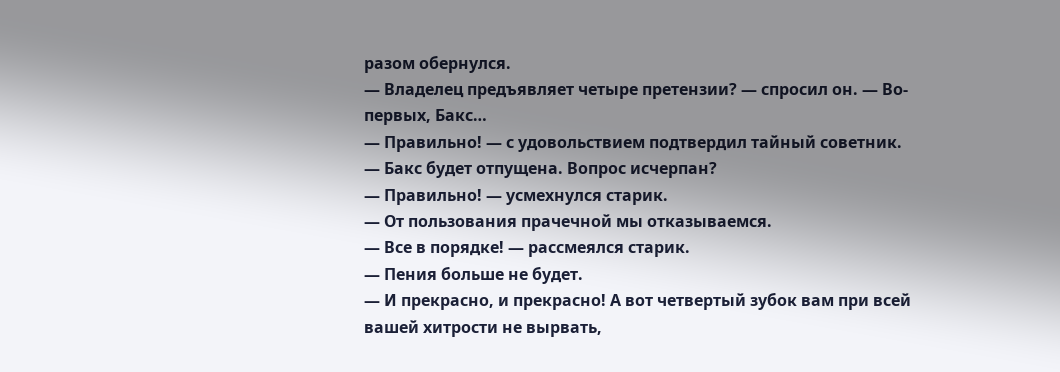разом обернулся.
— Владелец предъявляет четыре претензии? — спросил он. — Во-первых, Бакс…
— Правильно! — с удовольствием подтвердил тайный советник.
— Бакс будет отпущена. Вопрос исчерпан?
— Правильно! — усмехнулся старик.
— От пользования прачечной мы отказываемся.
— Все в порядке! — рассмеялся старик.
— Пения больше не будет.
— И прекрасно, и прекрасно! А вот четвертый зубок вам при всей вашей хитрости не вырвать,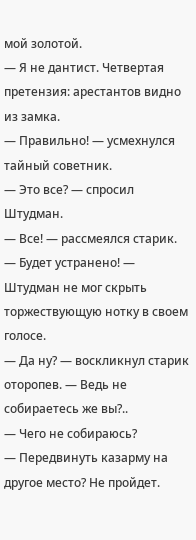мой золотой.
— Я не дантист. Четвертая претензия: арестантов видно из замка.
— Правильно! — усмехнулся тайный советник.
— Это все? — спросил Штудман.
— Все! — рассмеялся старик.
— Будет устранено! — Штудман не мог скрыть торжествующую нотку в своем голосе.
— Да ну? — воскликнул старик оторопев. — Ведь не собираетесь же вы?..
— Чего не собираюсь?
— Передвинуть казарму на другое место? Не пройдет.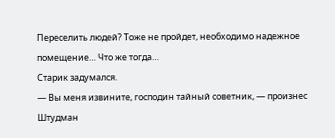Переселить людей? Тоже не пройдет, необходимо надежное помещение… Что же тогда…
Старик задумался.
— Вы меня извините, господин тайный советник, — произнес Штудман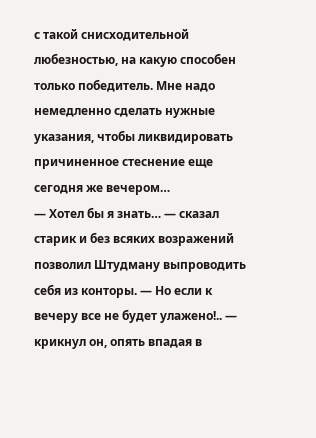с такой снисходительной любезностью, на какую способен только победитель. Мне надо немедленно сделать нужные указания, чтобы ликвидировать причиненное стеснение еще сегодня же вечером…
— Хотел бы я знать… — сказал старик и без всяких возражений позволил Штудману выпроводить себя из конторы. — Но если к вечеру все не будет улажено!.. — крикнул он, опять впадая в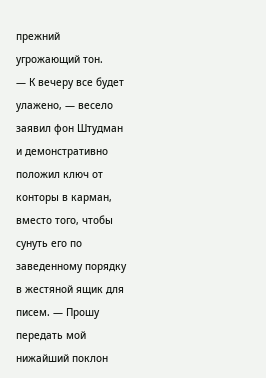прежний угрожающий тон.
— К вечеру все будет улажено, — весело заявил фон Штудман и демонстративно положил ключ от конторы в карман, вместо того, чтобы сунуть его по заведенному порядку в жестяной ящик для писем. — Прошу передать мой нижайший поклон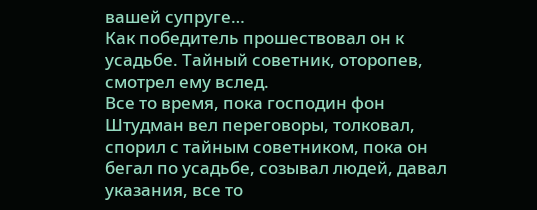вашей супруге…
Как победитель прошествовал он к усадьбе. Тайный советник, оторопев, смотрел ему вслед.
Все то время, пока господин фон Штудман вел переговоры, толковал, спорил с тайным советником, пока он бегал по усадьбе, созывал людей, давал указания, все то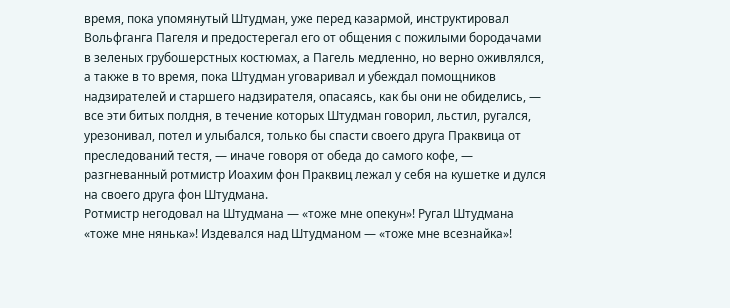время, пока упомянутый Штудман, уже перед казармой, инструктировал Вольфганга Пагеля и предостерегал его от общения с пожилыми бородачами в зеленых грубошерстных костюмах, а Пагель медленно, но верно оживлялся, а также в то время, пока Штудман уговаривал и убеждал помощников надзирателей и старшего надзирателя, опасаясь, как бы они не обиделись, — все эти битых полдня, в течение которых Штудман говорил, льстил, ругался, урезонивал, потел и улыбался, только бы спасти своего друга Праквица от преследований тестя, — иначе говоря от обеда до самого кофе, — разгневанный ротмистр Иоахим фон Праквиц лежал у себя на кушетке и дулся на своего друга фон Штудмана.
Ротмистр негодовал на Штудмана — «тоже мне опекун»! Ругал Штудмана «тоже мне нянька»! Издевался над Штудманом — «тоже мне всезнайка»!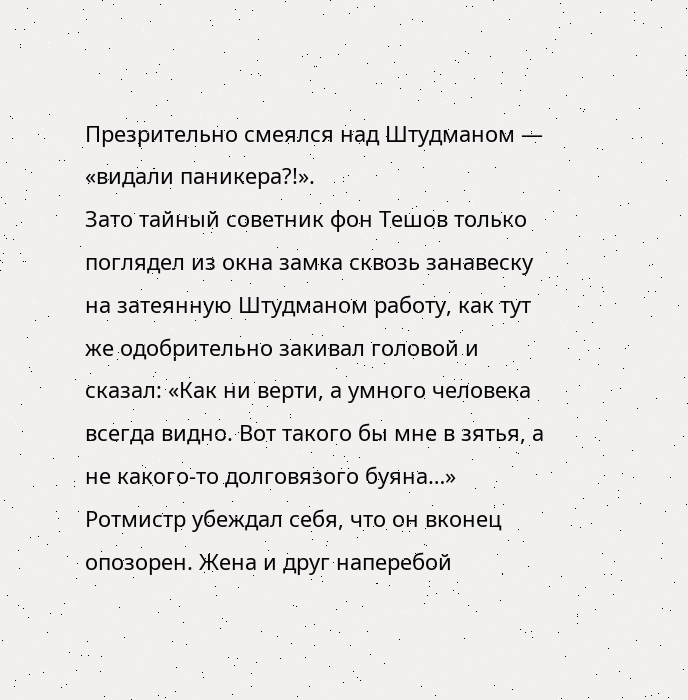Презрительно смеялся над Штудманом — «видали паникера?!».
Зато тайный советник фон Тешов только поглядел из окна замка сквозь занавеску на затеянную Штудманом работу, как тут же одобрительно закивал головой и сказал: «Как ни верти, а умного человека всегда видно. Вот такого бы мне в зятья, а не какого-то долговязого буяна…»
Ротмистр убеждал себя, что он вконец опозорен. Жена и друг наперебой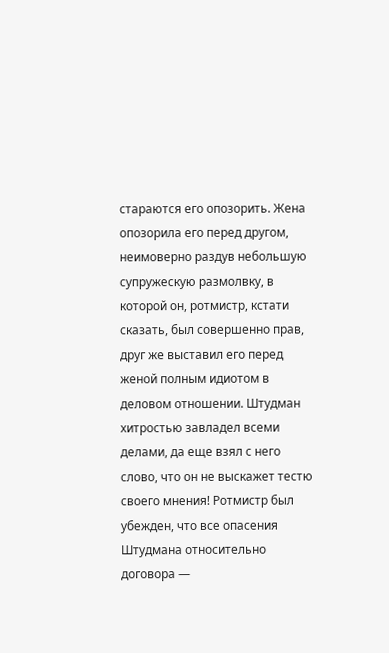стараются его опозорить. Жена опозорила его перед другом, неимоверно раздув небольшую супружескую размолвку, в которой он, ротмистр, кстати сказать, был совершенно прав, друг же выставил его перед женой полным идиотом в деловом отношении. Штудман хитростью завладел всеми делами, да еще взял с него слово, что он не выскажет тестю своего мнения! Ротмистр был убежден, что все опасения Штудмана относительно договора —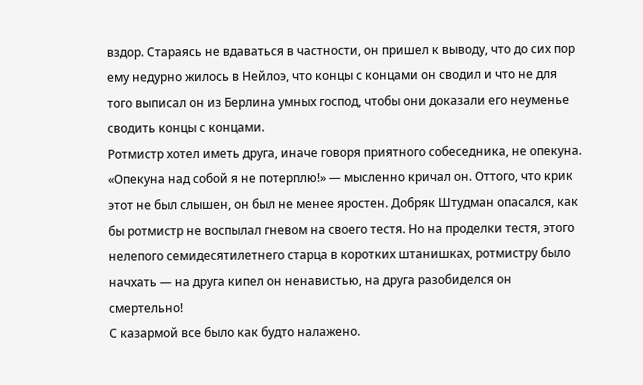вздор. Стараясь не вдаваться в частности, он пришел к выводу, что до сих пор ему недурно жилось в Нейлоэ, что концы с концами он сводил и что не для того выписал он из Берлина умных господ, чтобы они доказали его неуменье сводить концы с концами.
Ротмистр хотел иметь друга, иначе говоря приятного собеседника, не опекуна. «Опекуна над собой я не потерплю!» — мысленно кричал он. Оттого, что крик этот не был слышен, он был не менее яростен. Добряк Штудман опасался, как бы ротмистр не воспылал гневом на своего тестя. Но на проделки тестя, этого нелепого семидесятилетнего старца в коротких штанишках, ротмистру было начхать — на друга кипел он ненавистью, на друга разобиделся он смертельно!
С казармой все было как будто налажено.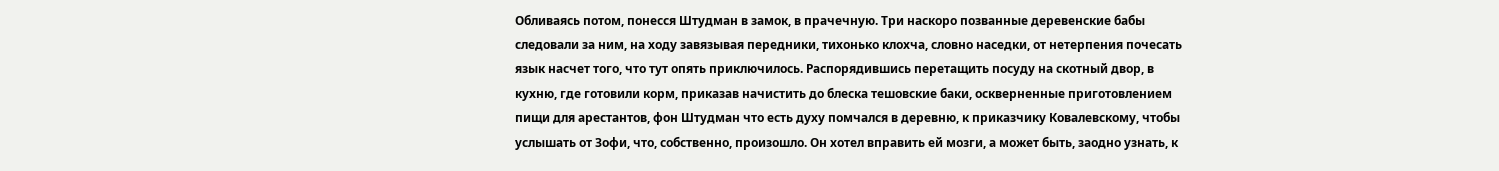Обливаясь потом, понесся Штудман в замок, в прачечную. Три наскоро позванные деревенские бабы следовали за ним, на ходу завязывая передники, тихонько клохча, словно наседки, от нетерпения почесать язык насчет того, что тут опять приключилось. Распорядившись перетащить посуду на скотный двор, в кухню, где готовили корм, приказав начистить до блеска тешовские баки, оскверненные приготовлением пищи для арестантов, фон Штудман что есть духу помчался в деревню, к приказчику Ковалевскому, чтобы услышать от Зофи, что, собственно, произошло. Он хотел вправить ей мозги, а может быть, заодно узнать, к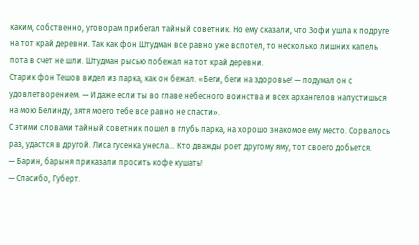каким, собственно, уговорам прибегал тайный советник. Но ему сказали, что Зофи ушла к подруге на тот край деревни. Так как фон Штудман все равно уже вспотел, то несколько лишних капель пота в счет не шли. Штудман рысью побежал на тот край деревни.
Старик фон Тешов видел из парка, как он бежал. «Беги, беги на здоровье! — подумал он с удовлетворением. — И даже если ты во главе небесного воинства и всех архангелов напустишься на мою Белинду, зятя моего тебе все равно не спасти».
С этими словами тайный советник пошел в глубь парка, на хорошо знакомое ему место. Сорвалось раз, удастся в другой. Лиса гусенка унесла… Кто дважды роет другому яму, тот своего добьется.
— Барин, барыня приказали просить кофе кушать!
— Спасибо, Губерт.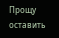Прощу оставить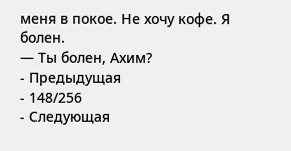меня в покое. Не хочу кофе. Я болен.
— Ты болен, Ахим?
- Предыдущая
- 148/256
- Следующая